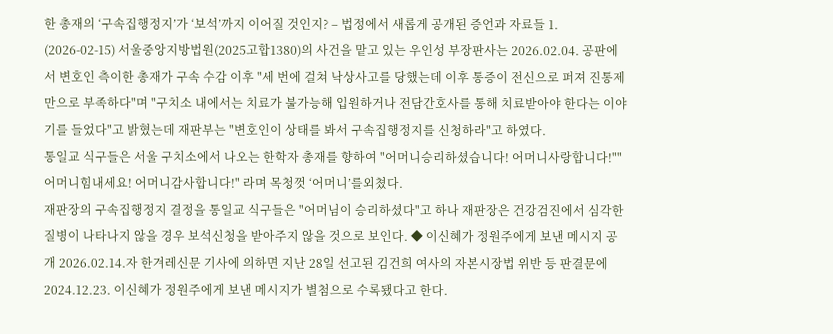한 총재의 ‘구속집행정지’가 ‘보석’까지 이어질 것인지? – 법정에서 새롭게 공개된 증언과 자료들 1. (2026-02-15) 서울중앙지방법원(2025고합1380)의 사건을 맡고 있는 우인성 부장판사는 2026.02.04. 공판에서 변호인 측이한 총재가 구속 수감 이후 "세 번에 걸쳐 낙상사고를 당했는데 이후 통증이 전신으로 퍼져 진통제만으로 부족하다"며 "구치소 내에서는 치료가 불가능해 입원하거나 전담간호사를 통해 치료받아야 한다는 이야기를 들었다"고 밝혔는데 재판부는 "변호인이 상태를 봐서 구속집행정지를 신청하라"고 하였다.
통일교 식구들은 서울 구치소에서 나오는 한학자 총재를 향하여 "어머니승리하셨습니다! 어머니사랑합니다!""어머니힘내세요! 어머니감사합니다!" 라며 목청껏 ‘어머니’를외쳤다.
재판장의 구속집행정지 결정을 통일교 식구들은 "어머님이 승리하셨다"고 하나 재판장은 건강검진에서 심각한 질병이 나타나지 않을 경우 보석신청을 받아주지 않을 것으로 보인다. ◆ 이신혜가 정원주에게 보낸 메시지 공개 2026.02.14.자 한겨레신문 기사에 의하면 지난 28일 선고된 김건희 여사의 자본시장법 위반 등 판결문에 2024.12.23. 이신혜가 정원주에게 보낸 메시지가 별첨으로 수록됐다고 한다.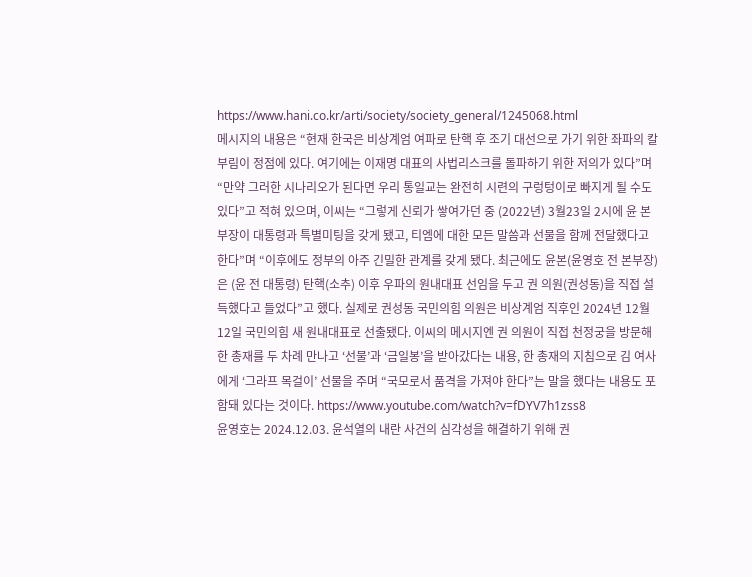https://www.hani.co.kr/arti/society/society_general/1245068.html
메시지의 내용은 “현재 한국은 비상계엄 여파로 탄핵 후 조기 대선으로 가기 위한 좌파의 칼부림이 정점에 있다. 여기에는 이재명 대표의 사법리스크를 돌파하기 위한 저의가 있다”며 “만약 그러한 시나리오가 된다면 우리 통일교는 완전히 시련의 구렁텅이로 빠지게 될 수도 있다”고 적혀 있으며, 이씨는 “그렇게 신뢰가 쌓여가던 중 (2022년) 3월23일 2시에 윤 본부장이 대통령과 특별미팅을 갖게 됐고, 티엠에 대한 모든 말씀과 선물을 함께 전달했다고 한다”며 “이후에도 정부의 아주 긴밀한 관계를 갖게 됐다. 최근에도 윤본(윤영호 전 본부장)은 (윤 전 대통령) 탄핵(소추) 이후 우파의 원내대표 선임을 두고 권 의원(권성동)을 직접 설득했다고 들었다”고 했다. 실제로 권성동 국민의힘 의원은 비상계엄 직후인 2024년 12월12일 국민의힘 새 원내대표로 선출됐다. 이씨의 메시지엔 권 의원이 직접 천정궁을 방문해 한 총재를 두 차례 만나고 ‘선물’과 ‘금일봉’을 받아갔다는 내용, 한 총재의 지침으로 김 여사에게 ‘그라프 목걸이’ 선물을 주며 “국모로서 품격을 가져야 한다”는 말을 했다는 내용도 포함돼 있다는 것이다. https://www.youtube.com/watch?v=fDYV7h1zss8
윤영호는 2024.12.03. 윤석열의 내란 사건의 심각성을 해결하기 위해 권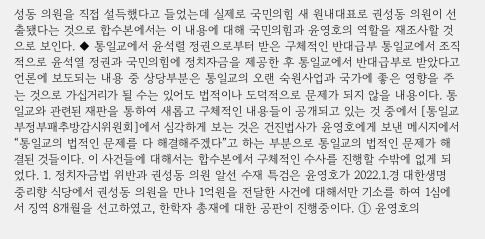성동 의원을 직접 설득했다고 들었는데 실제로 국민의힘 새 원내대표로 권성동 의원이 선출됐다는 것으로 합수본에서는 이 내용에 대해 국민의힘과 윤영호의 역할을 재조사할 것으로 보인다. ◆ 통일교에서 윤석렬 정권으로부터 받은 구체적인 반대급부 통일교에서 조직적으로 윤석열 정권과 국민의힘에 정치자금을 제공한 후 통일교에서 반대급부로 받았다고 언론에 보도되는 내용 중 상당부분은 통일교의 오랜 숙원사업과 국가에 좋은 영향을 주는 것으로 가십거리가 될 수는 있어도 법적이나 도덕적으로 문제가 되지 않을 내용이다. 통일교와 관련된 재판을 통하여 새롭고 구체적인 내용들이 공개되고 있는 것 중에서 [통일교부정부패추방감시위원회]에서 심각하게 보는 것은 건진법사가 윤영호에게 보낸 메시지에서 “통일교의 법적인 문제를 다 해결해주겠다”고 하는 부분으로 통일교의 법적인 문제가 해결된 것들이다. 이 사건들에 대해서는 합수본에서 구체적인 수사를 진행할 수밖에 없게 되었다. 1. 정치자금법 위반과 권성동 의원 알선 수재 특검은 윤영호가 2022.1.경 대한생명 중리향 식당에서 권성동 의원을 만나 1억원을 전달한 사건에 대해서만 기소를 하여 1심에서 징역 8개월을 선고하였고, 한학자 총재에 대한 공판이 진행중이다. ① 윤영호의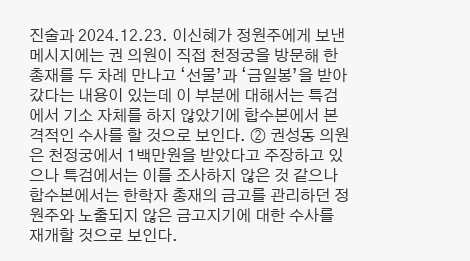진술과 2024.12.23. 이신혜가 정원주에게 보낸 메시지에는 권 의원이 직접 천정궁을 방문해 한 총재를 두 차례 만나고 ‘선물’과 ‘금일봉’을 받아갔다는 내용이 있는데 이 부분에 대해서는 특검에서 기소 자체를 하지 않았기에 합수본에서 본격적인 수사를 할 것으로 보인다. ② 권성동 의원은 천정궁에서 1백만원을 받았다고 주장하고 있으나 특검에서는 이를 조사하지 않은 것 같으나 합수본에서는 한학자 총재의 금고를 관리하던 정원주와 노출되지 않은 금고지기에 대한 수사를 재개할 것으로 보인다.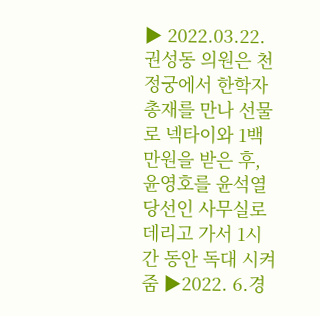▶ 2022.03.22. 권성동 의원은 천정궁에서 한학자 총재를 만나 선물로 넥타이와 1백만원을 받은 후, 윤영호를 윤석열 당선인 사무실로 데리고 가서 1시간 동안 독대 시켜 줌 ▶2022. 6.경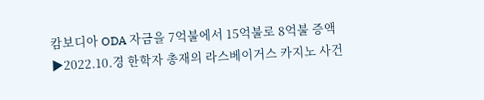캄보디아 ODA 자금을 7억불에서 15억불로 8억불 증액 ▶2022.10.경 한학자 총재의 라스베이거스 카지노 사건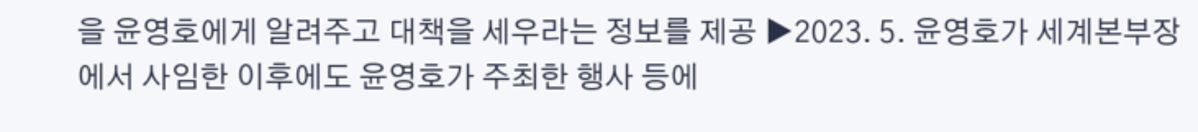을 윤영호에게 알려주고 대책을 세우라는 정보를 제공 ▶2023. 5. 윤영호가 세계본부장에서 사임한 이후에도 윤영호가 주최한 행사 등에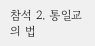참석 2. 통일교의 법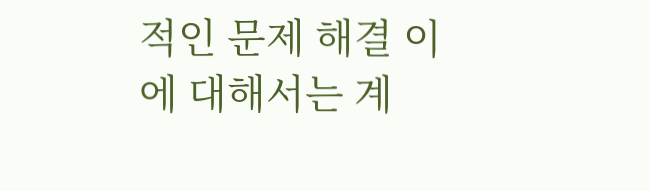적인 문제 해결 이에 대해서는 계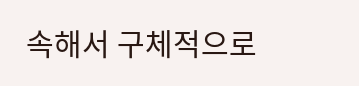속해서 구체적으로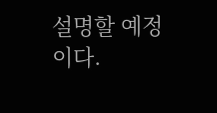설명할 예정이다.